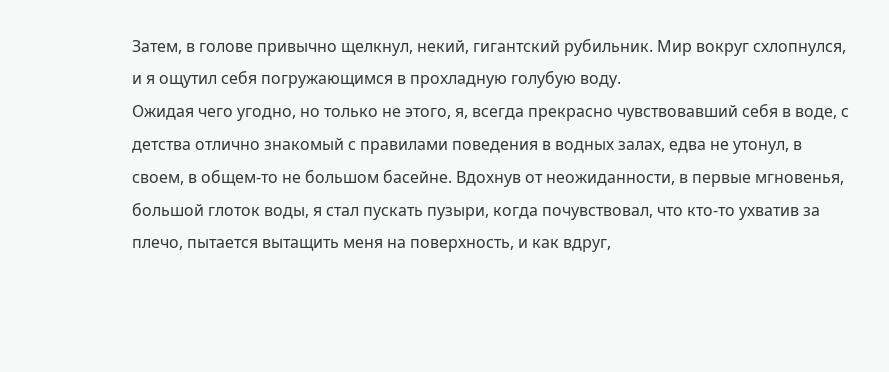Затем, в голове привычно щелкнул, некий, гигантский рубильник. Мир вокруг схлопнулся, и я ощутил себя погружающимся в прохладную голубую воду.
Ожидая чего угодно, но только не этого, я, всегда прекрасно чувствовавший себя в воде, с детства отлично знакомый с правилами поведения в водных залах, едва не утонул, в своем, в общем-то не большом басейне. Вдохнув от неожиданности, в первые мгновенья, большой глоток воды, я стал пускать пузыри, когда почувствовал, что кто-то ухватив за плечо, пытается вытащить меня на поверхность, и как вдруг,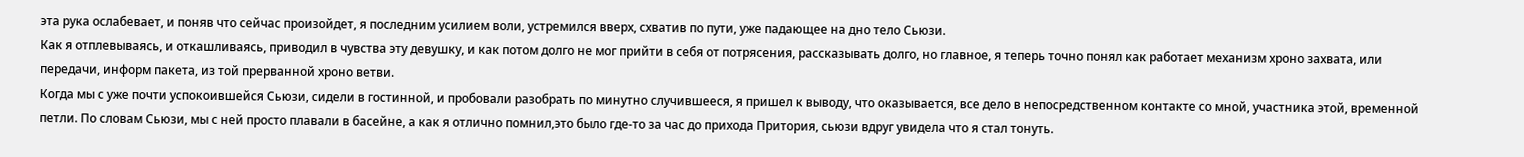эта рука ослабевает, и поняв что сейчас произойдет, я последним усилием воли, устремился вверх, схватив по пути, уже падающее на дно тело Сьюзи.
Как я отплевываясь, и откашливаясь, приводил в чувства эту девушку, и как потом долго не мог прийти в себя от потрясения, рассказывать долго, но главное, я теперь точно понял как работает механизм хроно захвата, или передачи, информ пакета, из той прерванной хроно ветви.
Когда мы с уже почти успокоившейся Сьюзи, сидели в гостинной, и пробовали разобрать по минутно случившееся, я пришел к выводу, что оказывается, все дело в непосредственном контакте со мной, участника этой, временной петли. По словам Сьюзи, мы с ней просто плавали в басейне, а как я отлично помнил,это было где-то за час до прихода Притория, сьюзи вдруг увидела что я стал тонуть.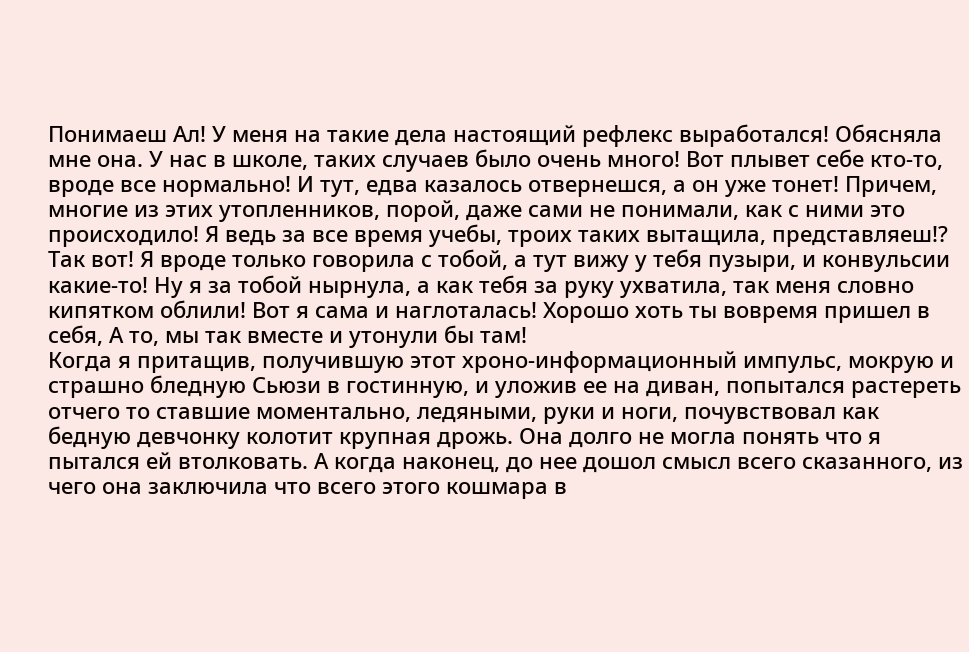Понимаеш Ал! У меня на такие дела настоящий рефлекс выработался! Обясняла мне она. У нас в школе, таких случаев было очень много! Вот плывет себе кто-то, вроде все нормально! И тут, едва казалось отвернешся, а он уже тонет! Причем, многие из этих утопленников, порой, даже сами не понимали, как с ними это происходило! Я ведь за все время учебы, троих таких вытащила, представляеш!? Так вот! Я вроде только говорила с тобой, а тут вижу у тебя пузыри, и конвульсии какие-то! Ну я за тобой нырнула, а как тебя за руку ухватила, так меня словно кипятком облили! Вот я сама и наглоталась! Хорошо хоть ты вовремя пришел в себя, А то, мы так вместе и утонули бы там!
Когда я притащив, получившую этот хроно-информационный импульс, мокрую и страшно бледную Сьюзи в гостинную, и уложив ее на диван, попытался растереть отчего то ставшие моментально, ледяными, руки и ноги, почувствовал как бедную девчонку колотит крупная дрожь. Она долго не могла понять что я пытался ей втолковать. А когда наконец, до нее дошол смысл всего сказанного, из чего она заключила что всего этого кошмара в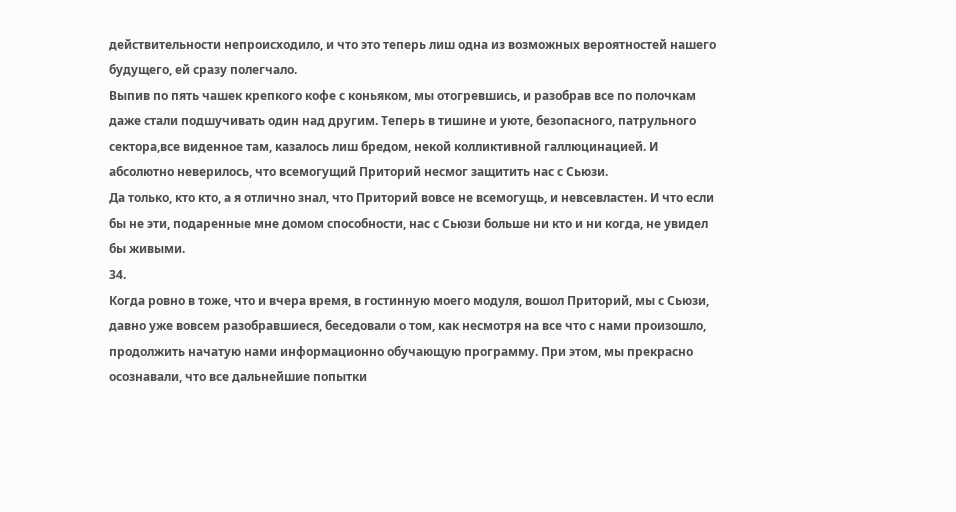действительности непроисходило, и что это теперь лиш одна из возможных вероятностей нашего будущего, ей сразу полегчало.
Выпив по пять чашек крепкого кофе с коньяком, мы отогревшись, и разобрав все по полочкам даже стали подшучивать один над другим. Теперь в тишине и уюте, безопасного, патрульного сектора,все виденное там, казалось лиш бредом, некой колликтивной галлюцинацией. И абсолютно неверилось, что всемогущий Приторий несмог защитить нас с Сьюзи.
Да только, кто кто, а я отлично знал, что Приторий вовсе не всемогущь, и невсевластен. И что если бы не эти, подаренные мне домом способности, нас с Сьюзи больше ни кто и ни когда, не увидел бы живыми.
34.
Когда ровно в тоже, что и вчера время, в гостинную моего модуля, вошол Приторий, мы с Сьюзи, давно уже вовсем разобравшиеся, беседовали о том, как несмотря на все что с нами произошло, продолжить начатую нами информационно обучающую программу. При этом, мы прекрасно осознавали, что все дальнейшие попытки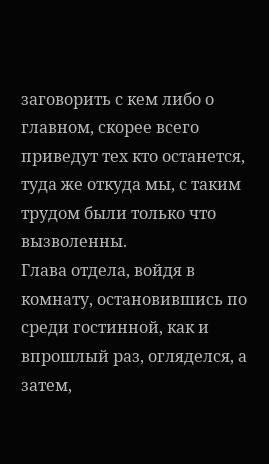заговорить с кем либо о главном, скорее всего приведут тех кто останется, туда же откуда мы, с таким трудом были только что вызволенны.
Глава отдела, войдя в комнату, остановившись по среди гостинной, как и впрошлый раз, огляделся, а затем,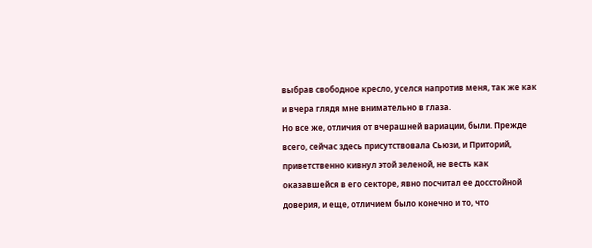выбрав свободное кресло, уселся напротив меня, так же как и вчера глядя мне внимательно в глаза.
Но все же, отличия от вчерашней вариации, были. Прежде всего, сейчас здесь присутствовала Сьюзи, и Приторий, приветственно кивнул этой зеленой, не весть как оказавшейся в его секторе, явно посчитал ее досстойной доверия, и еще, отличием было конечно и то, что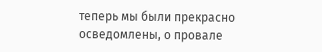теперь мы были прекрасно осведомлены, о провале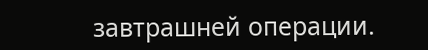завтрашней операции.